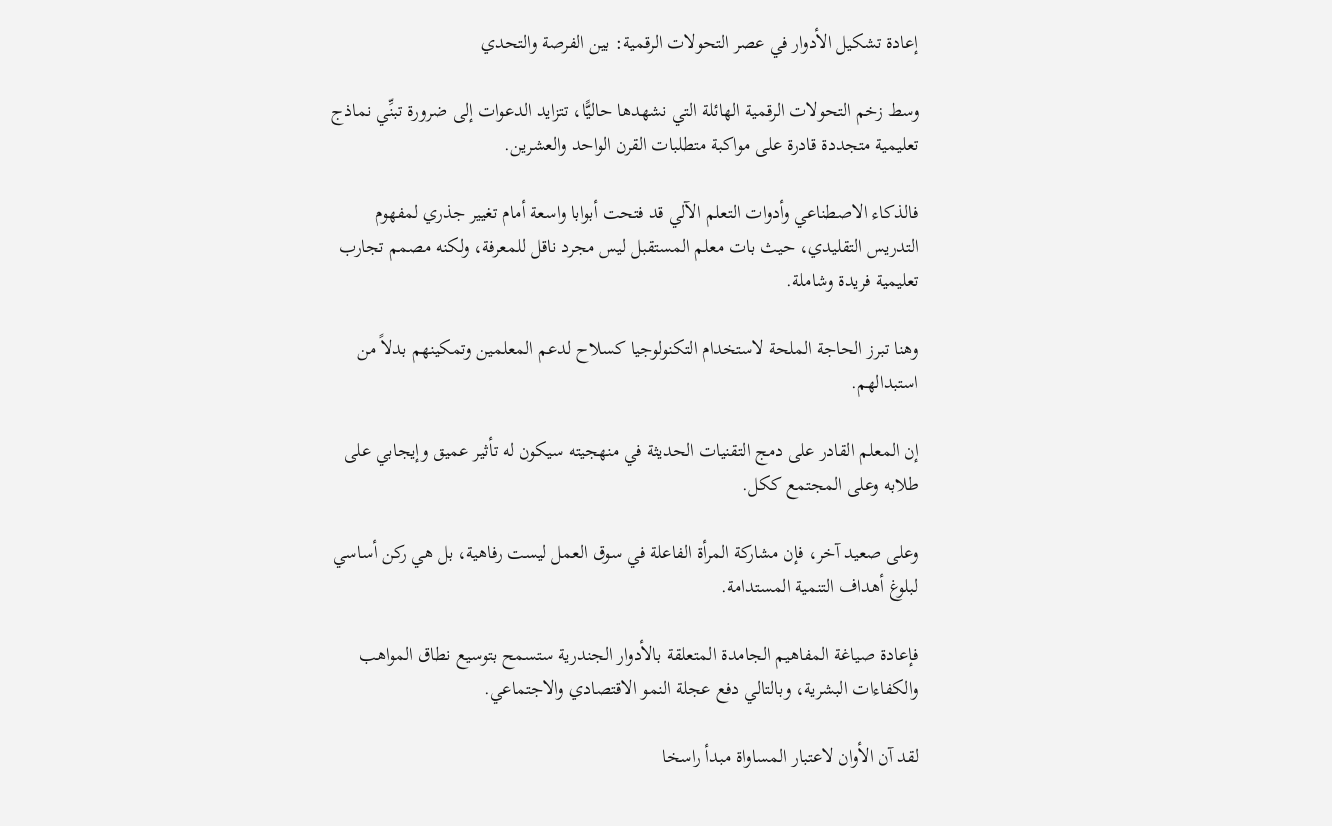إعادة تشكيل الأدوار في عصر التحولات الرقمية: بين الفرصة والتحدي

وسط زخم التحولات الرقمية الهائلة التي نشهدها حاليًّا، تتزايد الدعوات إلى ضرورة تبنِّي نماذج تعليمية متجددة قادرة على مواكبة متطلبات القرن الواحد والعشرين.

فالذكاء الاصطناعي وأدوات التعلم الآلي قد فتحت أبوابا واسعة أمام تغيير جذري لمفهوم التدريس التقليدي، حيث بات معلم المستقبل ليس مجرد ناقل للمعرفة، ولكنه مصمم تجارب تعليمية فريدة وشاملة.

وهنا تبرز الحاجة الملحة لاستخدام التكنولوجيا كسلاح لدعم المعلمين وتمكينهم بدلاً من استبدالهم.

إن المعلم القادر على دمج التقنيات الحديثة في منهجيته سيكون له تأثير عميق وإيجابي على طلابه وعلى المجتمع ككل.

وعلى صعيد آخر، فإن مشاركة المرأة الفاعلة في سوق العمل ليست رفاهية، بل هي ركن أساسي لبلوغ أهداف التنمية المستدامة.

فإعادة صياغة المفاهيم الجامدة المتعلقة بالأدوار الجندرية ستسمح بتوسيع نطاق المواهب والكفاءات البشرية، وبالتالي دفع عجلة النمو الاقتصادي والاجتماعي.

لقد آن الأوان لاعتبار المساواة مبدأ راسخا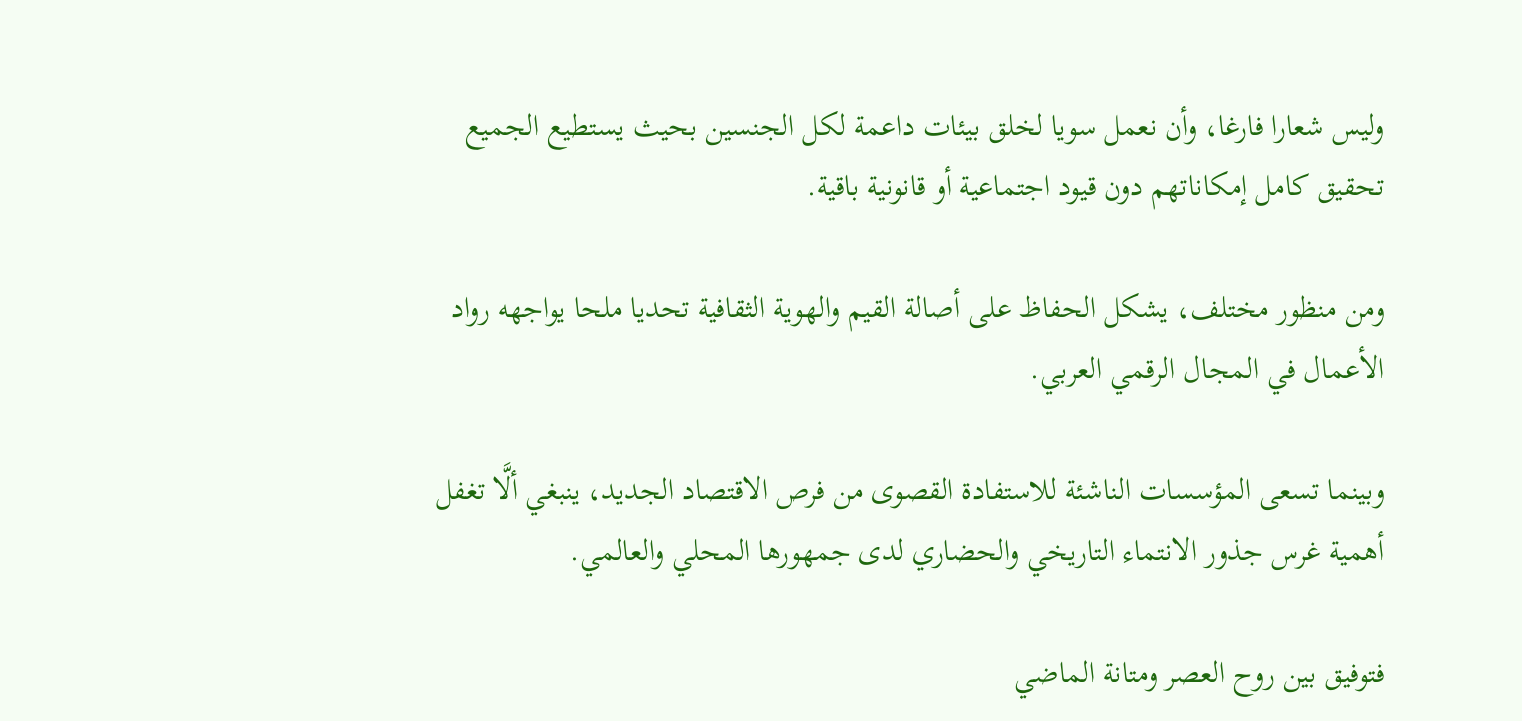وليس شعارا فارغا، وأن نعمل سويا لخلق بيئات داعمة لكل الجنسين بحيث يستطيع الجميع تحقيق كامل إمكاناتهم دون قيود اجتماعية أو قانونية باقية.

ومن منظور مختلف، يشكل الحفاظ على أصالة القيم والهوية الثقافية تحديا ملحا يواجهه رواد الأعمال في المجال الرقمي العربي.

وبينما تسعى المؤسسات الناشئة للاستفادة القصوى من فرص الاقتصاد الجديد، ينبغي ألَّا تغفل أهمية غرس جذور الانتماء التاريخي والحضاري لدى جمهورها المحلي والعالمي.

فتوفيق بين روح العصر ومتانة الماضي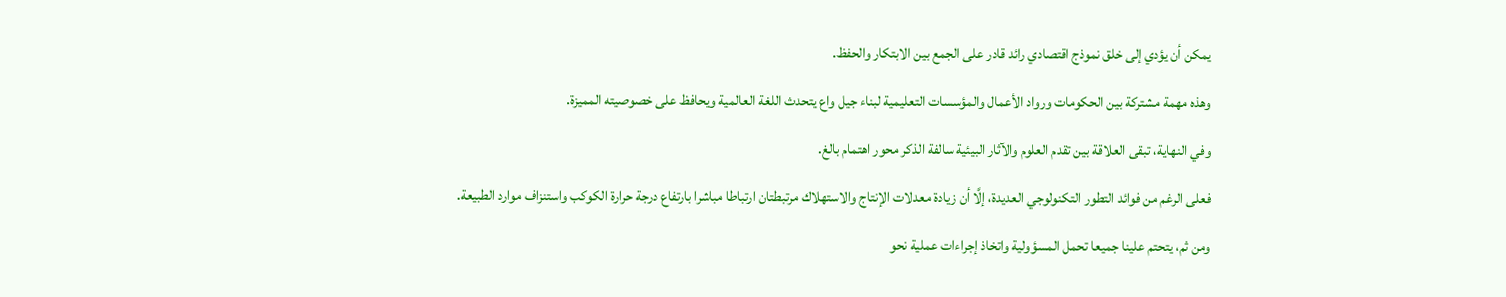يمكن أن يؤدي إلى خلق نموذج اقتصادي رائد قادر على الجمع بين الابتكار والحفظ.

وهذه مهمة مشتركة بين الحكومات ورواد الأعمال والمؤسسات التعليمية لبناء جيل واع يتحدث اللغة العالمية ويحافظ على خصوصيته المميزة.

وفي النهاية، تبقى العلاقة بين تقدم العلوم والآثار البيئية سالفة الذكر محور اهتمام بالغ.

فعلى الرغم من فوائد التطور التكنولوجي العديدة، إلَّا أن زيادة معدلات الإنتاج والاستهلاك مرتبطتان ارتباطا مباشرا بارتفاع درجة حرارة الكوكب واستنزاف موارد الطبيعة.

ومن ثم، يتحتم علينا جميعا تحمل المسؤولية واتخاذ إجراءات عملية نحو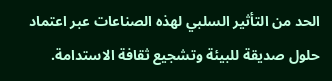الحد من التأثير السلبي لهذه الصناعات عبر اعتماد حلول صديقة للبيئة وتشجيع ثقافة الاستدامة.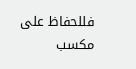فللحفاظ على مكسب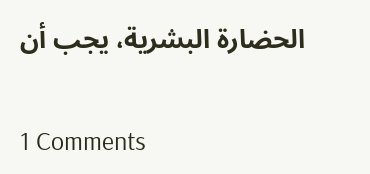الحضارة البشرية، يجب أن

1 Comments